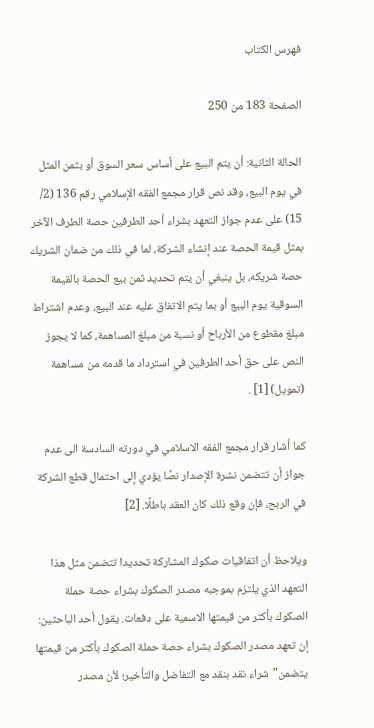فهرس الكتاب

الصفحة 183 من 250

الحالة الثانية: أن يتم البيع على أساس سعر السوق أو بثمن المثل في يوم البيع، وقد نص قرار مجمع الفقه الإسلامي رقم 136 (2/ 15) على عدم جواز التعهد بشراء أحد الطرفين حصة الطرف الآخر بمثل قيمة الحصة عند إنشاء الشركة، لما في ذلك من ضمان الشريك حصة شريكه، بل ينبغي أن يتم تحديد ثمن بيع الحصة بالقيمة السوقية يوم البيع أو بما يتم الاتفاق عليه عند البيع، وعدم اشتراط مبلغ مقطوع من الأرباح أو نسبة من مبلغ المساهمة، كما لا يجوز النص على حق أحد الطرفين في استرداد ما قدمه من مساهمة (تمويل) [1] .

كما أشار قرار مجمع الفقه الاسلامي في دورته السادسة الى عدم جواز أن تتضمن نشرة الإصدار نصًا يؤدي إلى احتمال قطع الشركة في الربح، فإن وقع ذلك كان العقد باطلًا. [2]

ويلاحظ أن اتفاقيات صكوك المشاركة تحديدا تتضمن مثل هذا التعهد الذي يلتزم بموجبه مصدر الصكوك بشراء حصة حملة الصكوك بأكثر من قيمتها الاسمية على دفعات. يقول أحد الباحثين: إن تعهد مصدر الصكوك بشراء حصة حملة الصكوك بأكثر من قيمتها يتضمن"شراء نقد بنقد مع التفاضل والتأخير؛ لأن مصدر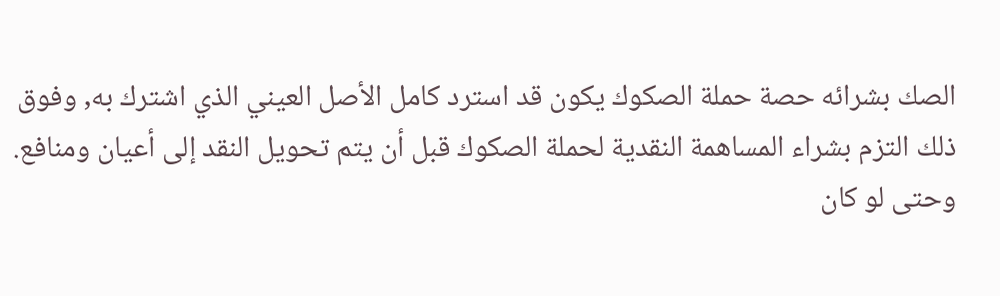الصك بشرائه حصة حملة الصكوك يكون قد استرد كامل الأصل العيني الذي اشترك به, وفوق ذلك التزم بشراء المساهمة النقدية لحملة الصكوك قبل أن يتم تحويل النقد إلى أعيان ومنافع. وحتى لو كان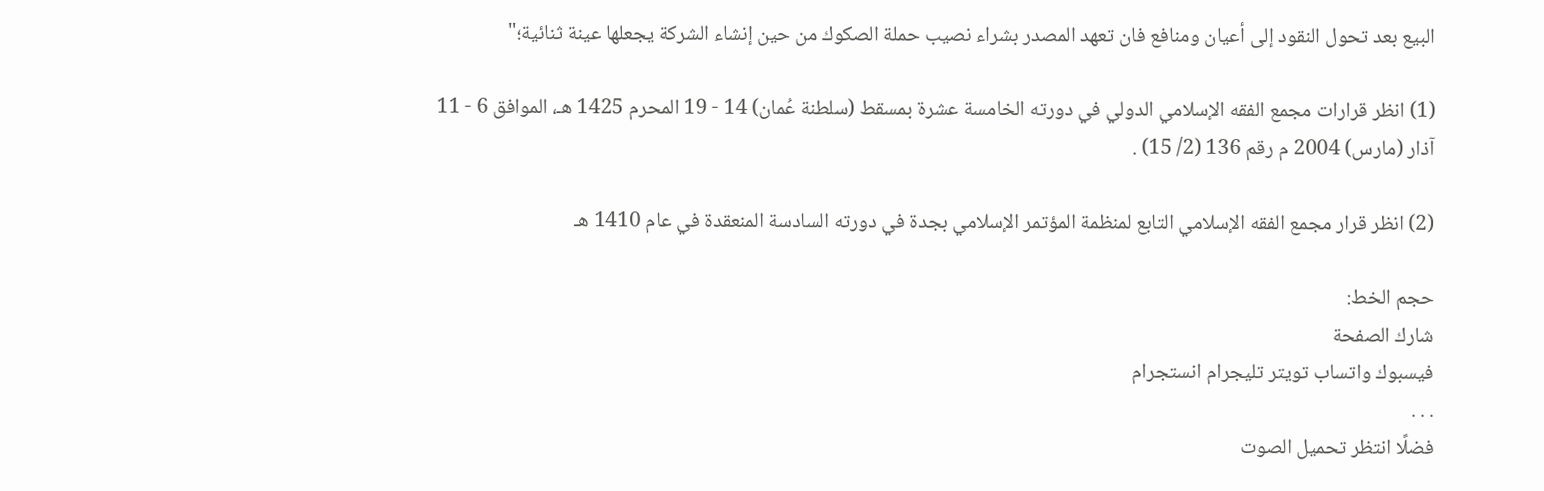البيع بعد تحول النقود إلى أعيان ومنافع فان تعهد المصدر بشراء نصيب حملة الصكوك من حين إنشاء الشركة يجعلها عينة ثنائية؛"

(1) انظر قرارات مجمع الفقه الإسلامي الدولي في دورته الخامسة عشرة بمسقط (سلطنة عُمان) 14 - 19 المحرم 1425 هـ، الموافق 6 - 11 آذار (مارس) 2004 م رقم 136 (2/ 15) .

(2) انظر قرار مجمع الفقه الإسلامي التابع لمنظمة المؤتمر الإسلامي بجدة في دورته السادسة المنعقدة في عام 1410 هـ

حجم الخط:
شارك الصفحة
فيسبوك واتساب تويتر تليجرام انستجرام
. . .
فضلًا انتظر تحميل الصوت